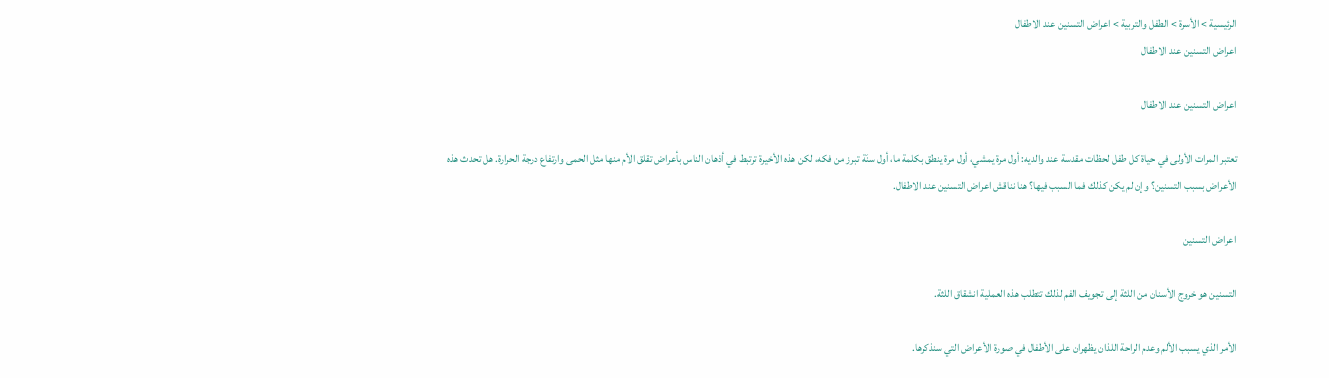الرئيسية > الأسرة > الطفل والتربية > اعراض التسنين عند الاطفال
اعراض التسنين عند الاطفال

اعراض التسنين عند الاطفال

تعتبر المرات الأولى في حياة كل طفل لحظات مقدسة عند والديه: أول مرة يمشي، أول مرة ينطق بكلمة ما، أول سنَة تبرز من فكه، لكن هذه الأخيرة ترتبط في أذهان الناس بأعراض تقلق الأم منها مثل الحمى وارتفاع درجة الحرارة. هل تحدث هذه الأعراض بسبب التسنين؟ وإن لم يكن كذلك فما السبب فيها؟ هنا نناقش اعراض التسنين عند الاطفال.

اعراض التسنين

التسنين هو خروج الأسنان من اللثة إلى تجويف الفم لذلك تتطلب هذه العملية انشقاق اللثة.

الأمر الذي يسبب الألم وعدم الراحة اللذان يظهران على الأطفال في صورة الأعراض التي سنذكرها.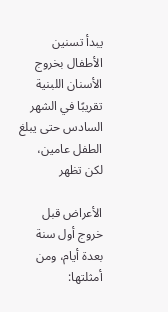يبدأ تسنين الأطفال بخروج الأسنان اللبنية تقريبًا في الشهر السادس حتى يبلغ الطفل عامين، لكن تظهر

الأعراض قبل خروج أول سنة بعدة أيام، ومن أمثلتها: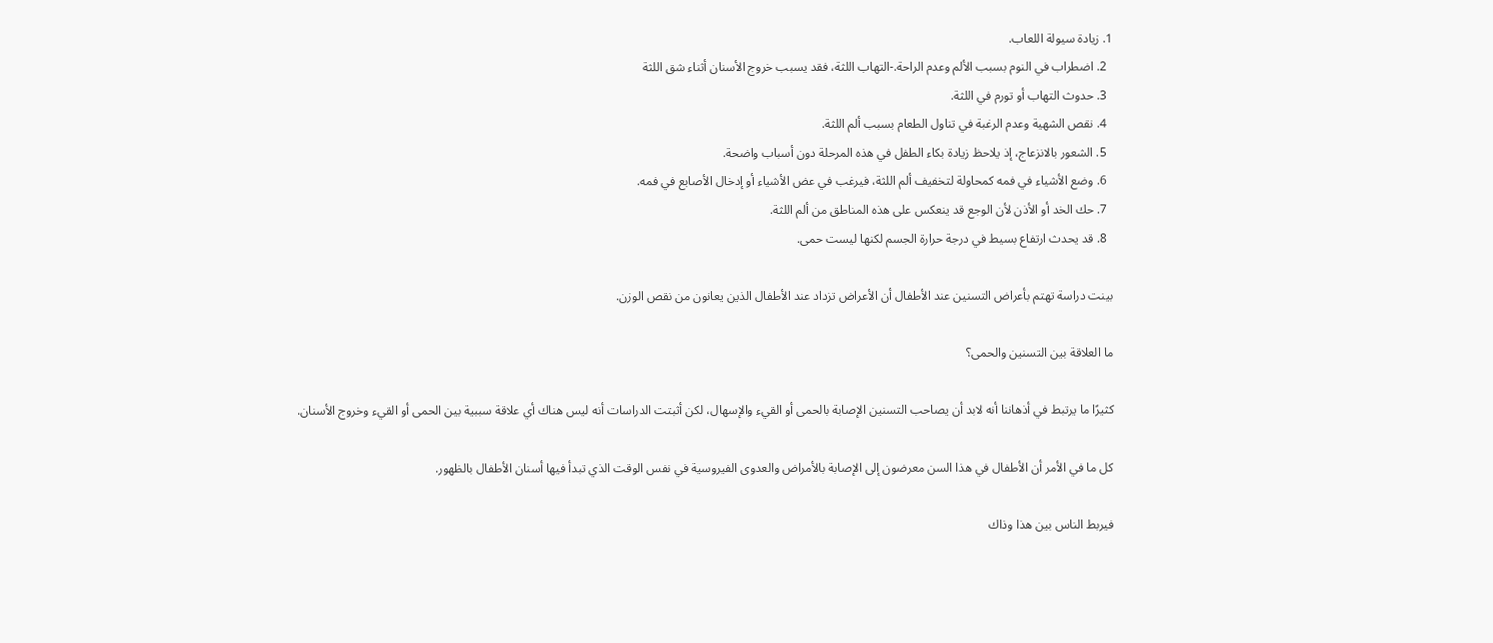1. زيادة سيولة اللعاب.
  2. اضطراب في النوم بسبب الألم وعدم الراحة.-التهاب اللثة، فقد يسبب خروج الأسنان أثناء شق اللثة
  3. حدوث التهاب أو تورم في اللثة.
  4. نقص الشهية وعدم الرغبة في تناول الطعام بسبب ألم اللثة.
  5. الشعور بالانزعاج، إذ يلاحظ زيادة بكاء الطفل في هذه المرحلة دون أسباب واضحة.
  6. وضع الأشياء في فمه كمحاولة لتخفيف ألم اللثة، فيرغب في عض الأشياء أو إدخال الأصابع في فمه.
  7. حك الخد أو الأذن لأن الوجع قد ينعكس على هذه المناطق من ألم اللثة.
  8. قد يحدث ارتفاع بسيط في درجة حرارة الجسم لكنها ليست حمى.

بينت دراسة تهتم بأعراض التسنين عند الأطفال أن الأعراض تزداد عند الأطفال الذين يعانون من نقص الوزن.

ما العلاقة بين التسنين والحمى؟

كثيرًا ما يرتبط في أذهاننا أنه لابد أن يصاحب التسنين الإصابة بالحمى أو القيء والإسهال، لكن أثبتت الدراسات أنه ليس هناك أي علاقة سببية بين الحمى أو القيء وخروج الأسنان.

كل ما في الأمر أن الأطفال في هذا السن معرضون إلى الإصابة بالأمراض والعدوى الفيروسية في نفس الوقت الذي تبدأ فيها أسنان الأطفال بالظهور.

فيربط الناس بين هذا وذاك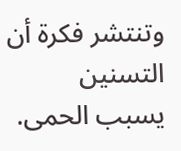وتنتشر فكرة أن التسنين يسبب الحمى.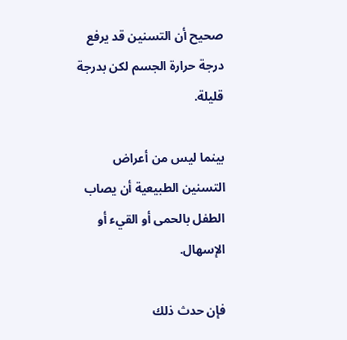صحيح أن التسنين قد يرفع درجة حرارة الجسم لكن بدرجة قليلة.

بينما ليس من أعراض التسنين الطبيعية أن يصاب الطفل بالحمى أو القيء أو الإسهال.

فإن حدث ذلك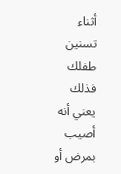أثناء تسنين طفلك فذلك يعني أنه أصيب بمرض أو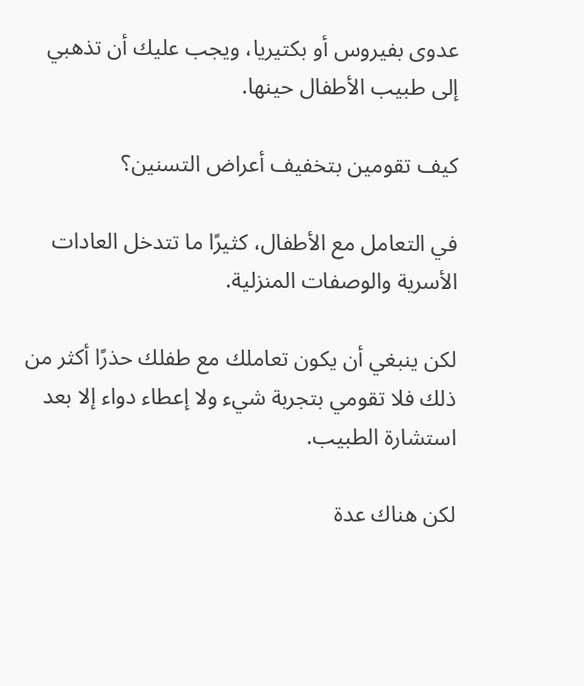عدوى بفيروس أو بكتيريا، ويجب عليك أن تذهبي إلى طبيب الأطفال حينها.

كيف تقومين بتخفيف أعراض التسنين؟

في التعامل مع الأطفال، كثيرًا ما تتدخل العادات الأسرية والوصفات المنزلية.

لكن ينبغي أن يكون تعاملك مع طفلك حذرًا أكثر من ذلك فلا تقومي بتجربة شيء ولا إعطاء دواء إلا بعد استشارة الطبيب.

لكن هناك عدة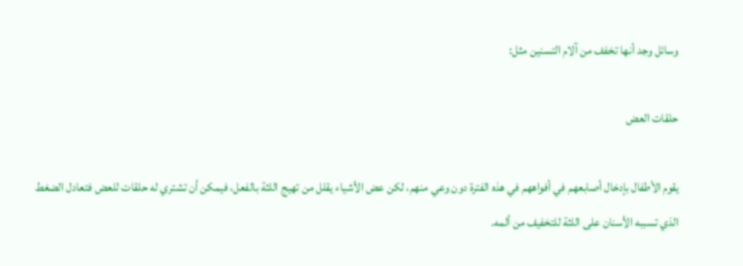وسائل وجد أنها تخفف من آلام التسنين مثل:

حلقات العض

يقوم الأطفال بإدخال أصابعهم في أفواههم في هذه الفترة دون وعي منهم، لكن عض الأشياء يقلل من تهيج اللثة بالفعل، فيمكن أن تشتري له حلقات للعض فتعادل الضغط الذي تسببه الأسنان على اللثة للتخفيف من ألمه.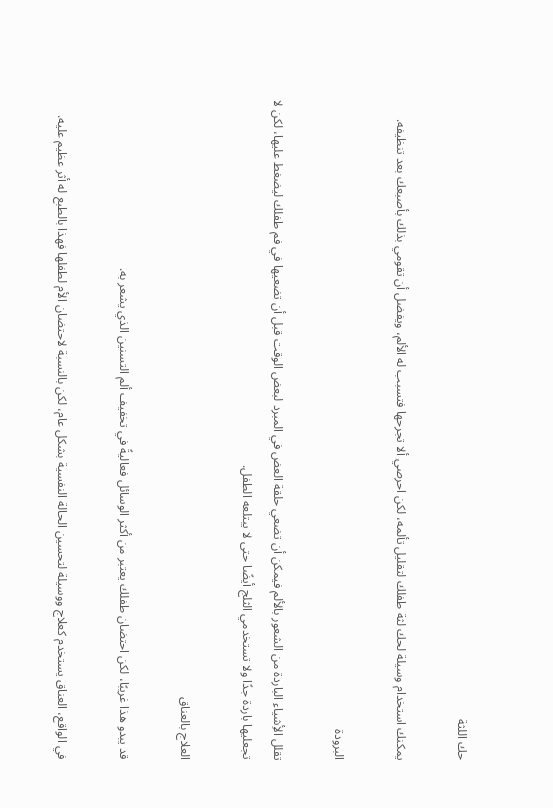حك اللثة

يمكنك استخدام وسيلة لحك لثة طفلك لتقليل تألمه، لكن احرصي ألا تجرحها فتسبب له الألم، ويفضل أن تقومي بذلك بأصبعك بعد تنظيفه.

البرودة

تقلل الأِشياء الباردة من الشعور بالألم فيمكن أن تضعي حلقة العض في المبرد لبعض الوقت قبل أن تضعيها في فم طفلك ليضغط عليها، لكن لا تجعليها باردة جدًا ولا تستخدمي الثلج أيضًا حتى لا يبتلعه الطفل.

العلاج بالعناق

قد يبدو هذا غريبًا، لكن احتضان طفلك يعتبر من أكثر الوسائل فعاليةً في تخفيف ألم التسنين الذي يشعر به.

في الواقع، العناق يستخدم كعلاج ووسيلة لتحسين الحالة النفسية بشكل عام، لكن بالنسبة لاحتضان الأم لطفلها فهذا بالطبع له أثر عظيم عليه.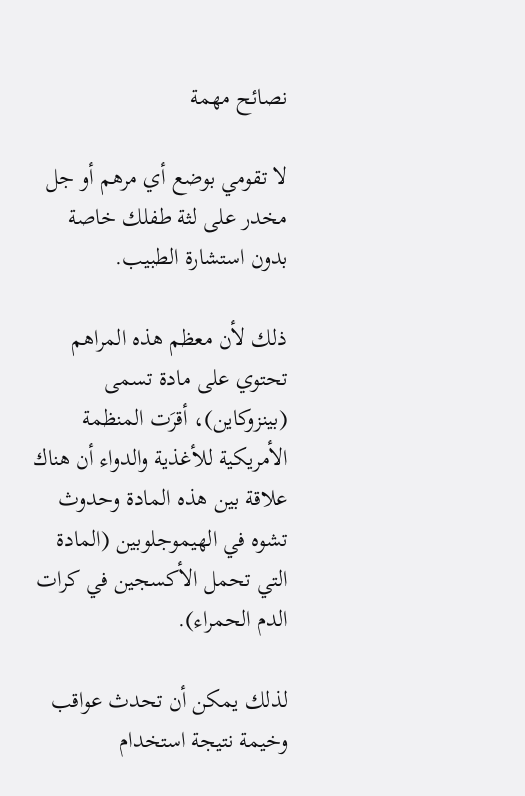نصائح مهمة

لا تقومي بوضع أي مرهم أو جل مخدر على لثة طفلك خاصة بدون استشارة الطبيب.

ذلك لأن معظم هذه المراهم تحتوي على مادة تسمى (بينزوكاين)، أقرَت المنظمة الأمريكية للأغذية والدواء أن هناك علاقة بين هذه المادة وحدوث تشوه في الهيموجلوبين (المادة التي تحمل الأكسجين في كرات الدم الحمراء).

لذلك يمكن أن تحدث عواقب وخيمة نتيجة استخدام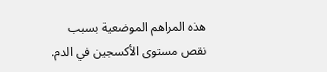هذه المراهم الموضعية بسبب نقص مستوى الأكسجين في الدم.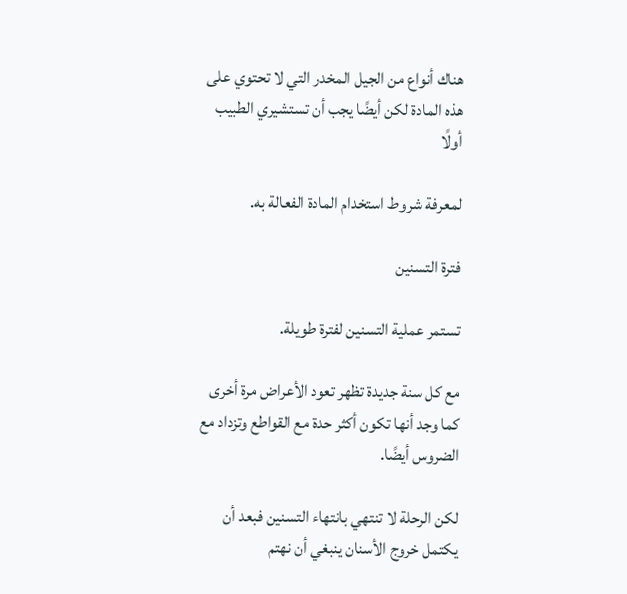هناك أنواع من الجيل المخدر التي لا تحتوي على هذه المادة لكن أيضًا يجب أن تستشيري الطبيب أولًا

لمعرفة شروط استخدام المادة الفعالة به.

فترة التسنين

تستمر عملية التسنين لفترة طويلة.

مع كل سنة جديدة تظهر تعود الأعراض مرة أخرى كما وجد أنها تكون أكثر حدة مع القواطع وتزداد مع الضروس أيضًا.

لكن الرحلة لا تنتهي بانتهاء التسنين فبعد أن يكتمل خروج الأسنان ينبغي أن نهتم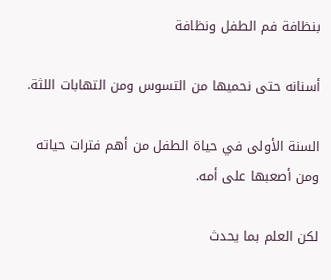بنظافة فم الطفل ونظافة

أسنانه حتى نحميها من التسوس ومن التهابات اللثة.

السنة الأولى في حياة الطفل من أهم فترات حياته ومن أصعبها على أمه.

لكن العلم بما يحدث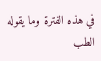في هذه الفترة وما يقوله الطب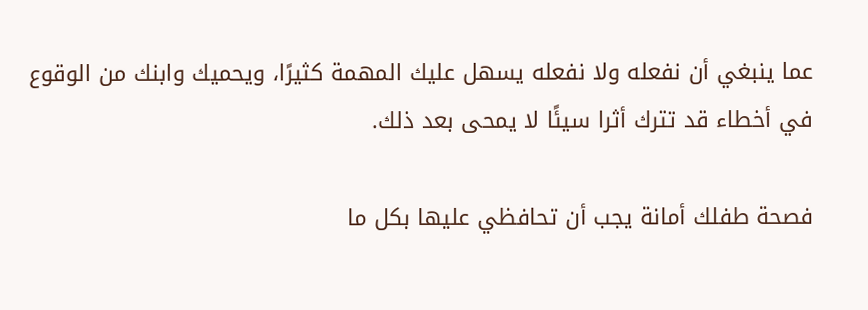عما ينبغي أن نفعله ولا نفعله يسهل عليك المهمة كثيرًا، ويحميك وابنك من الوقوع في أخطاء قد تترك أثرا سيئًا لا يمحى بعد ذلك.

فصحة طفلك أمانة يجب أن تحافظي عليها بكل ما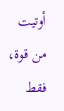أوتيت من قوة، فقط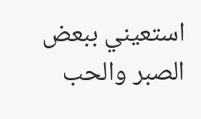استعيني ببعض الصبر والحب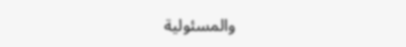والمسئولية